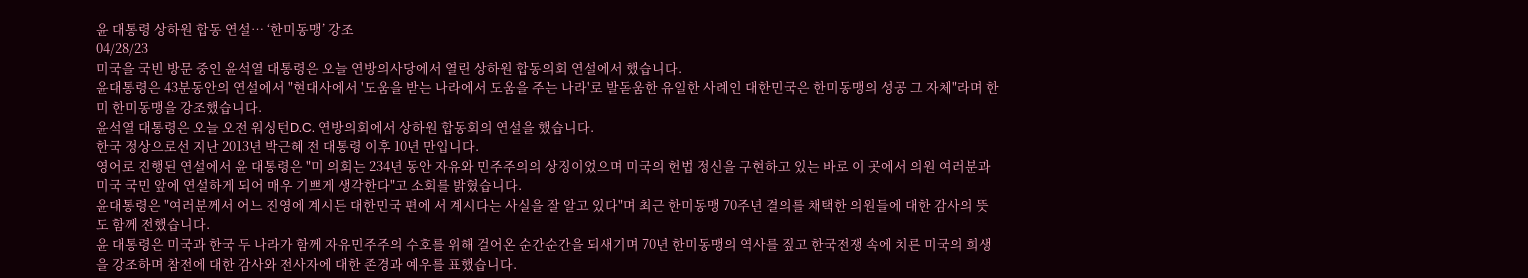윤 대통령 상하원 합동 연설… ‘한미동맹’ 강조
04/28/23
미국을 국빈 방문 중인 윤석열 대통령은 오늘 연방의사당에서 열린 상하원 합동의회 연설에서 했습니다.
윤대통령은 43분동안의 연설에서 "현대사에서 '도움을 받는 나라에서 도움을 주는 나라'로 발돋움한 유일한 사례인 대한민국은 한미동맹의 성공 그 자체"라며 한미 한미동맹을 강조했습니다.
윤석열 대통령은 오늘 오전 워싱턴D.C. 연방의회에서 상하원 합동회의 연설을 했습니다.
한국 정상으로선 지난 2013년 박근혜 전 대통령 이후 10년 만입니다.
영어로 진행된 연설에서 윤 대통령은 "미 의회는 234년 동안 자유와 민주주의의 상징이었으며 미국의 헌법 정신을 구현하고 있는 바로 이 곳에서 의원 여러분과 미국 국민 앞에 연설하게 되어 매우 기쁘게 생각한다"고 소회를 밝혔습니다.
윤대통령은 "여러분께서 어느 진영에 계시든 대한민국 편에 서 계시다는 사실을 잘 알고 있다"며 최근 한미동맹 70주년 결의를 채택한 의원들에 대한 감사의 뜻도 함께 전했습니다.
윤 대통령은 미국과 한국 두 나라가 함께 자유민주주의 수호를 위해 걸어온 순간순간을 되새기며 70년 한미동맹의 역사를 짚고 한국전쟁 속에 치른 미국의 희생을 강조하며 참전에 대한 감사와 전사자에 대한 존경과 예우를 표했습니다.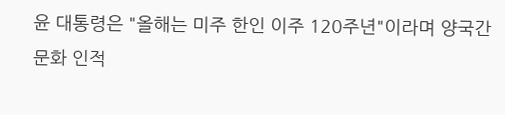윤 대통령은 "올해는 미주 한인 이주 120주년"이라며 양국간 문화 인적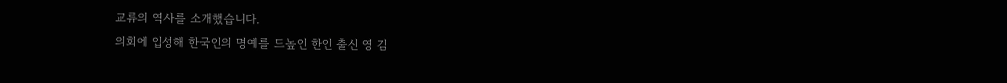교류의 역사를 소개했습니다.
의회에 입성해 한국인의 명예를 드높인 한인 출신 영 김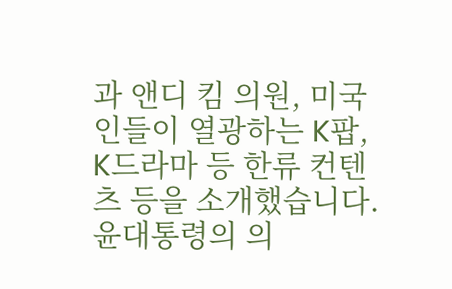과 앤디 킴 의원, 미국인들이 열광하는 K팝, K드라마 등 한류 컨텐츠 등을 소개했습니다.
윤대통령의 의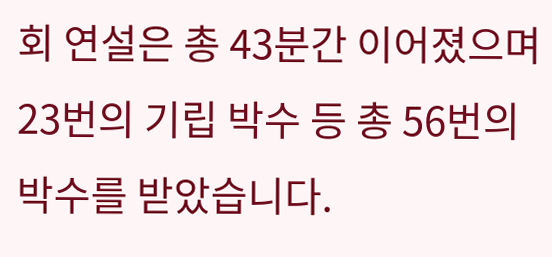회 연설은 총 43분간 이어졌으며 23번의 기립 박수 등 총 56번의 박수를 받았습니다.